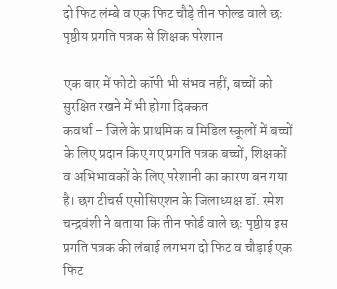दो फिट लंम्बे व एक फिट चौड़े तीन फोल्ड वाले छः पृष्ठीय प्रगति पत्रक से शिक्षक परेशान

एक बार में फोटो कॉपी भी संभव नहीं, बच्चों को सुरक्षित रखने में भी होगा दिक्कत
कवर्धा – जिले के प्राथमिक व मिडिल स्कूलों में बच्चों के लिए प्रदान किए गए प्रगति पत्रक बच्चों, शिक्षकों व अभिभावकों के लिए परेशानी का कारण बन गया है। छग टीचर्स एसोसिएशन के जिलाध्यक्ष डॉ. रमेश चन्द्रवंशी ने बताया कि तीन फोर्ड वाले छः पृष्ठीय इस प्रगति पत्रक की लंबाई लगभग दो फिट व चौड़ाई एक फिट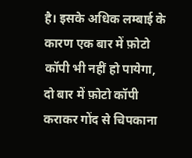है। इसके अधिक लम्बाई के कारण एक बार में फ़ोटो कॉपी भी नहीं हो पायेगा, दो बार में फ़ोटो कॉपी कराकर गोंद से चिपकाना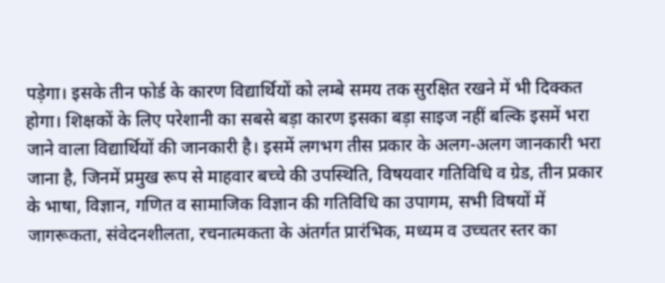पड़ेगा। इसके तीन फोर्ड के कारण विद्यार्थियों को लम्बे समय तक सुरक्षित रखने में भी दिक्कत होगा। शिक्षकों के लिए परेशानी का सबसे बड़ा कारण इसका बड़ा साइज नहीं बल्कि इसमें भरा जाने वाला विद्यार्थियों की जानकारी है। इसमें लगभग तीस प्रकार के अलग-अलग जानकारी भरा जाना है, जिनमें प्रमुख रूप से माहवार बच्चे की उपस्थिति, विषयवार गतिविधि व ग्रेड, तीन प्रकार के भाषा, विज्ञान, गणित व सामाजिक विज्ञान की गतिविधि का उपागम, सभी विषयों में जागरूकता, संवेदनशीलता, रचनात्मकता के अंतर्गत प्रारंभिक, मध्यम व उच्चतर स्तर का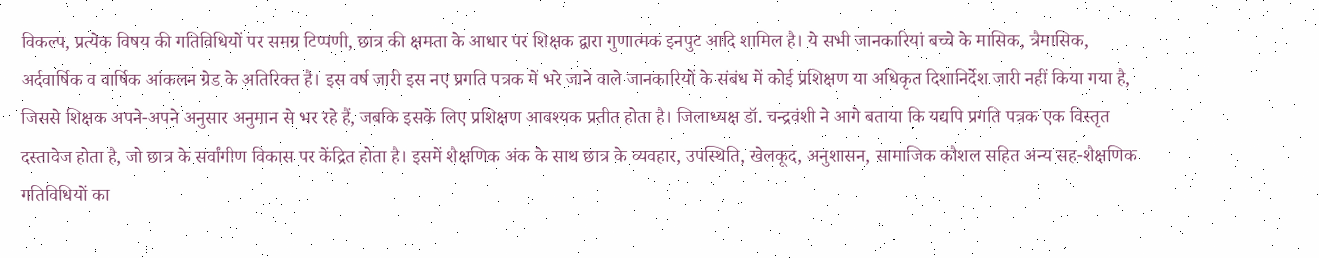विकल्प, प्रत्येक विषय की गतिविधियों पर समग्र टिप्पणी, छात्र की क्षमता के आधार पर शिक्षक द्वारा गुणात्मक इनपुट आदि शामिल है। ये सभी जानकारियां बच्चे के मासिक, त्रैमासिक, अर्दवार्षिक व वार्षिक आंकलन ग्रेड के अतिरिक्त है। इस वर्ष जारी इस नए प्रगति पत्रक में भरे जाने वाले जानकारियों के संबंध में कोई प्रशिक्षण या अधिकृत दिशानिर्देश जारी नहीं किया गया है, जिससे शिक्षक अपने-अपने अनुसार अनुमान से भर रहे हैं, जबकि इसके लिए प्रशिक्षण आवश्यक प्रतीत होता है। जिलाध्यक्ष डॉ. चन्द्रवंशी ने आगे बताया कि यद्यपि प्रगति पत्रक एक विस्तृत दस्तावेज होता है, जो छात्र के सर्वांगीण विकास पर केंद्रित होता है। इसमें शैक्षणिक अंक के साथ छात्र के व्यवहार, उपस्थिति, खेलकूद, अनुशासन, सामाजिक कौशल सहित अन्य सह-शैक्षणिक गतिविधियों का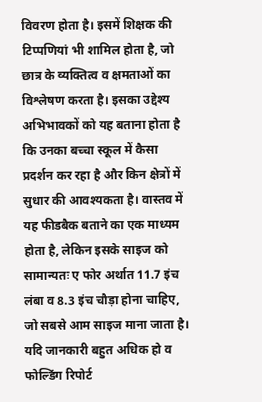विवरण होता है। इसमें शिक्षक की टिप्पणियां भी शामिल होता है, जो छात्र के व्यक्तित्व व क्षमताओं का विश्लेषण करता है। इसका उद्देश्य अभिभावकों को यह बताना होता है कि उनका बच्चा स्कूल में कैसा प्रदर्शन कर रहा है और किन क्षेत्रों में सुधार की आवश्यकता है। वास्तव में यह फीडबैक बताने का एक माध्यम होता है, लेकिन इसके साइज को सामान्यतः ए फोर अर्थात 11.7 इंच लंबा व 8.3 इंच चौड़ा होना चाहिए, जो सबसे आम साइज माना जाता है। यदि जानकारी बहुत अधिक हो व फोल्डिंग रिपोर्ट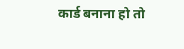कार्ड बनाना हो तो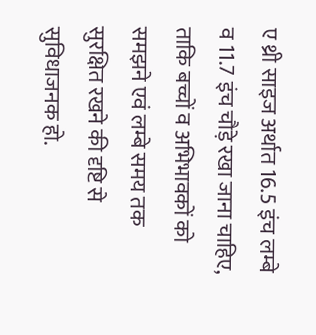ए थ्री साइज अर्थात 16.5 इंच लम्बे व 11.7 इंच चौड़े रखा जाना चाहिए, ताकि बच्चों व अभिभावकों को समझने एवं लम्बे समय तक सुरक्षित रखने की दृष्टि से सुविधाजनक हो.